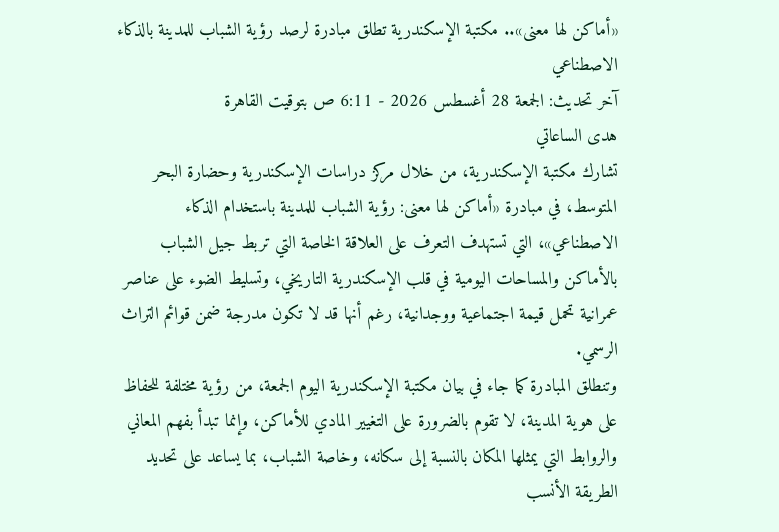«أماكن لها معنى».. مكتبة الإسكندرية تطلق مبادرة لرصد رؤية الشباب للمدينة بالذكاء الاصطناعي
آخر تحديث: الجمعة 28 أغسطس 2026 - 6:11 ص بتوقيت القاهرة
هدى الساعاتي
تشارك مكتبة الإسكندرية، من خلال مركز دراسات الإسكندرية وحضارة البحر المتوسط، في مبادرة «أماكن لها معنى: رؤية الشباب للمدينة باستخدام الذكاء الاصطناعي»، التي تستهدف التعرف على العلاقة الخاصة التي تربط جيل الشباب بالأماكن والمساحات اليومية في قلب الإسكندرية التاريخي، وتسليط الضوء على عناصر عمرانية تحمل قيمة اجتماعية ووجدانية، رغم أنها قد لا تكون مدرجة ضمن قوائم التراث الرسمي.
وتنطلق المبادرة كما جاء في بيان مكتبة الإسكندرية اليوم الجمعة، من رؤية مختلفة للحفاظ على هوية المدينة، لا تقوم بالضرورة على التغيير المادي للأماكن، وإنما تبدأ بفهم المعاني والروابط التي يمثلها المكان بالنسبة إلى سكانه، وخاصة الشباب، بما يساعد على تحديد الطريقة الأنسب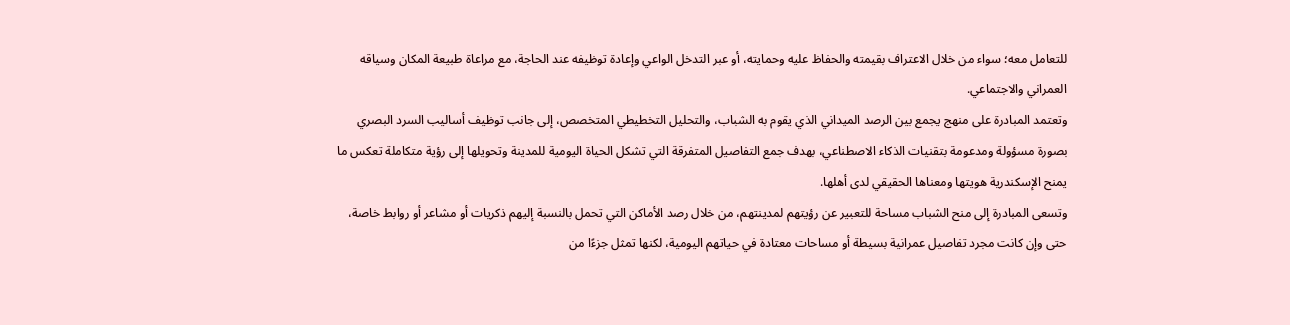للتعامل معه؛ سواء من خلال الاعتراف بقيمته والحفاظ عليه وحمايته، أو عبر التدخل الواعي وإعادة توظيفه عند الحاجة، مع مراعاة طبيعة المكان وسياقه العمراني والاجتماعي.
وتعتمد المبادرة على منهج يجمع بين الرصد الميداني الذي يقوم به الشباب، والتحليل التخطيطي المتخصص، إلى جانب توظيف أساليب السرد البصري بصورة مسؤولة ومدعومة بتقنيات الذكاء الاصطناعي، بهدف جمع التفاصيل المتفرقة التي تشكل الحياة اليومية للمدينة وتحويلها إلى رؤية متكاملة تعكس ما يمنح الإسكندرية هويتها ومعناها الحقيقي لدى أهلها.
وتسعى المبادرة إلى منح الشباب مساحة للتعبير عن رؤيتهم لمدينتهم، من خلال رصد الأماكن التي تحمل بالنسبة إليهم ذكريات أو مشاعر أو روابط خاصة، حتى وإن كانت مجرد تفاصيل عمرانية بسيطة أو مساحات معتادة في حياتهم اليومية، لكنها تمثل جزءًا من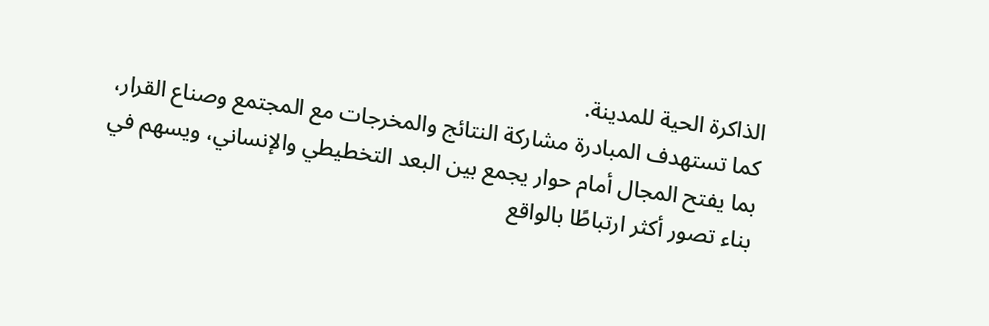الذاكرة الحية للمدينة.
كما تستهدف المبادرة مشاركة النتائج والمخرجات مع المجتمع وصناع القرار، بما يفتح المجال أمام حوار يجمع بين البعد التخطيطي والإنساني، ويسهم في بناء تصور أكثر ارتباطًا بالواقع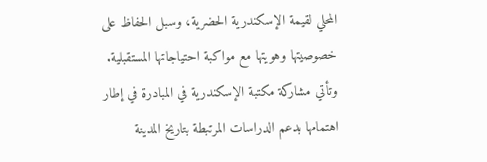المحلي لقيمة الإسكندرية الحضرية، وسبل الحفاظ على خصوصيتها وهويتها مع مواكبة احتياجاتها المستقبلية.
وتأتي مشاركة مكتبة الإسكندرية في المبادرة في إطار اهتمامها بدعم الدراسات المرتبطة بتاريخ المدينة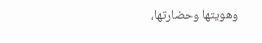وهويتها وحضارتها،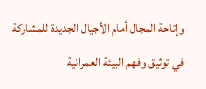وإتاحة المجال أمام الأجيال الجديدة للمشاركة في توثيق وفهم البيئة العمرانية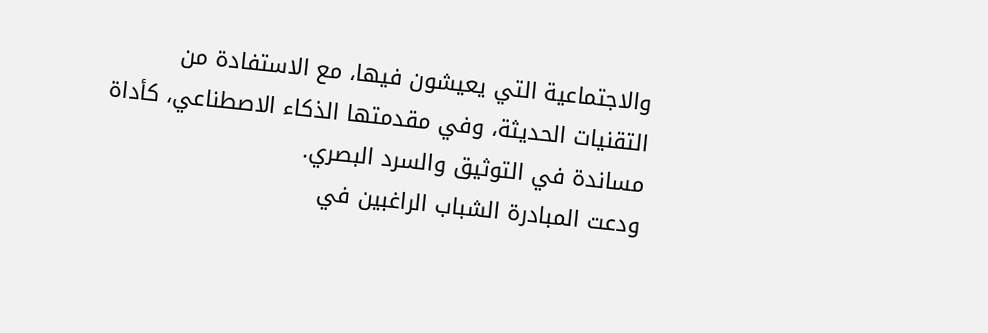والاجتماعية التي يعيشون فيها، مع الاستفادة من التقنيات الحديثة، وفي مقدمتها الذكاء الاصطناعي، كأداة مساندة في التوثيق والسرد البصري.
ودعت المبادرة الشباب الراغبين في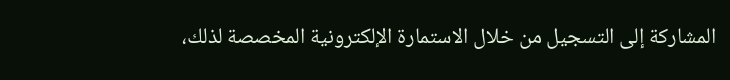المشاركة إلى التسجيل من خلال الاستمارة الإلكترونية المخصصة لذلك،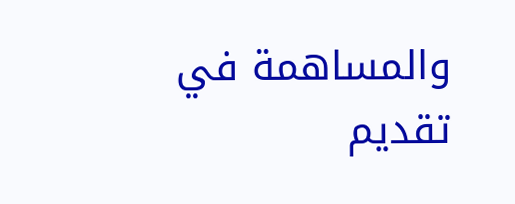والمساهمة في تقديم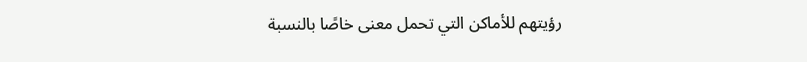رؤيتهم للأماكن التي تحمل معنى خاصًا بالنسبة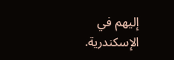إليهم في الإسكندرية.